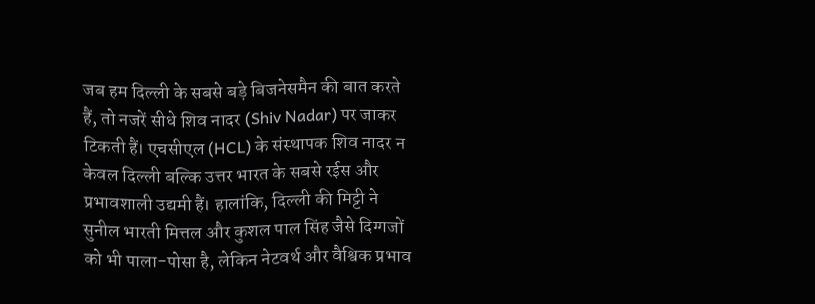जब हम दिल्ली के सबसे बड़े बिजनेसमैन की बात करते हैं, तो नजरें सीधे शिव नादर (Shiv Nadar) पर जाकर टिकती हैं। एचसीएल (HCL) के संस्थापक शिव नादर न केवल दिल्ली बल्कि उत्तर भारत के सबसे रईस और प्रभावशाली उद्यमी हैं। हालांकि, दिल्ली की मिट्टी ने सुनील भारती मित्तल और कुशल पाल सिंह जैसे दिग्गजों को भी पाला-पोसा है, लेकिन नेटवर्थ और वैश्विक प्रभाव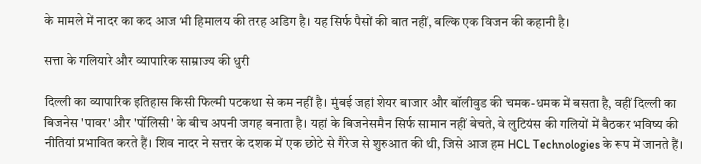के मामले में नादर का कद आज भी हिमालय की तरह अडिग है। यह सिर्फ पैसों की बात नहीं, बल्कि एक विजन की कहानी है।

सत्ता के गलियारे और व्यापारिक साम्राज्य की धुरी

दिल्ली का व्यापारिक इतिहास किसी फिल्मी पटकथा से कम नहीं है। मुंबई जहां शेयर बाजार और बॉलीवुड की चमक-धमक में बसता है, वहीं दिल्ली का बिजनेस 'पावर' और 'पॉलिसी' के बीच अपनी जगह बनाता है। यहां के बिजनेसमैन सिर्फ सामान नहीं बेचते, वे लुटियंस की गलियों में बैठकर भविष्य की नीतियां प्रभावित करते हैं। शिव नादर ने सत्तर के दशक में एक छोटे से गैरेज से शुरुआत की थी, जिसे आज हम HCL Technologies के रूप में जानते हैं।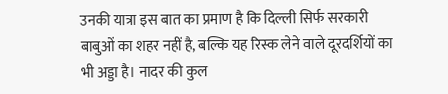उनकी यात्रा इस बात का प्रमाण है कि दिल्ली सिर्फ सरकारी बाबुओं का शहर नहीं है, बल्कि यह रिस्क लेने वाले दूरदर्शियों का भी अड्डा है। नादर की कुल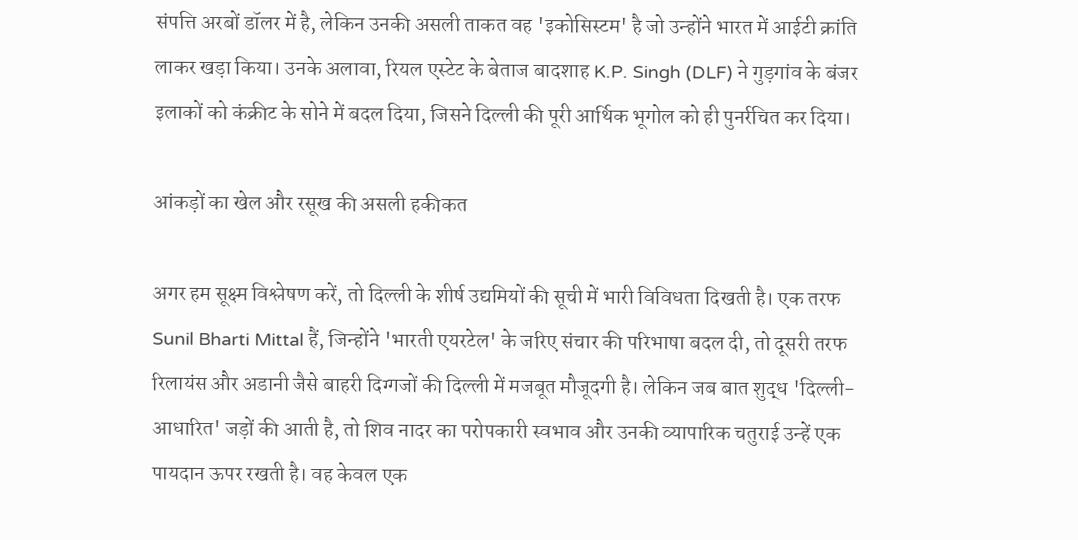संपत्ति अरबों डॉलर में है, लेकिन उनकी असली ताकत वह 'इकोसिस्टम' है जो उन्होंने भारत में आईटी क्रांति लाकर खड़ा किया। उनके अलावा, रियल एस्टेट के बेताज बादशाह K.P. Singh (DLF) ने गुड़गांव के बंजर इलाकों को कंक्रीट के सोने में बदल दिया, जिसने दिल्ली की पूरी आर्थिक भूगोल को ही पुनर्रचित कर दिया।

आंकड़ों का खेल और रसूख की असली हकीकत

अगर हम सूक्ष्म विश्लेषण करें, तो दिल्ली के शीर्ष उद्यमियों की सूची में भारी विविधता दिखती है। एक तरफ Sunil Bharti Mittal हैं, जिन्होंने 'भारती एयरटेल' के जरिए संचार की परिभाषा बदल दी, तो दूसरी तरफ रिलायंस और अडानी जैसे बाहरी दिग्गजों की दिल्ली में मजबूत मौजूदगी है। लेकिन जब बात शुद्ध 'दिल्ली-आधारित' जड़ों की आती है, तो शिव नादर का परोपकारी स्वभाव और उनकी व्यापारिक चतुराई उन्हें एक पायदान ऊपर रखती है। वह केवल एक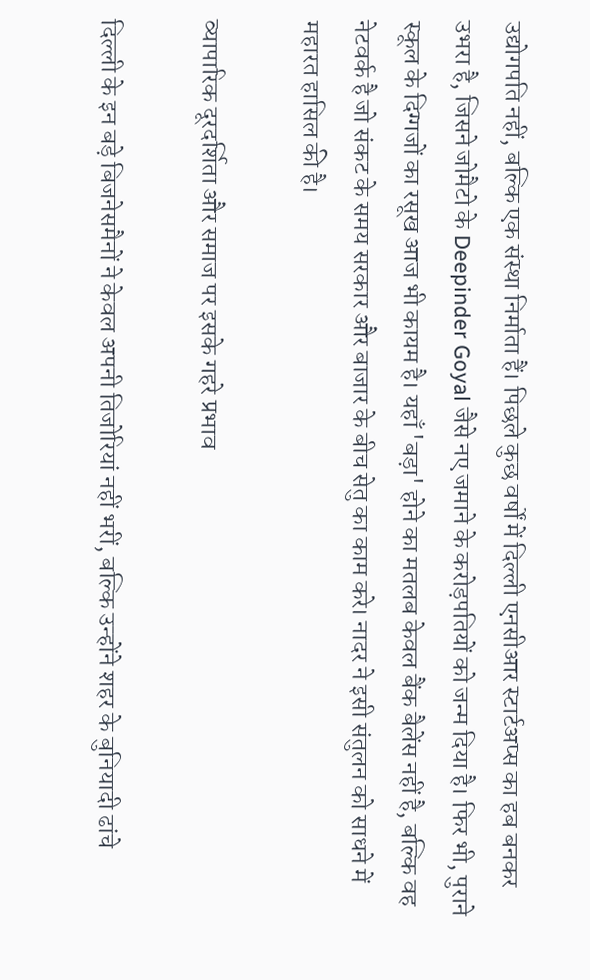उद्योगपति नहीं, बल्कि एक संस्था निर्माता हैं। पिछले कुछ वर्षों में दिल्ली एनसीआर स्टार्टअप्स का हब बनकर उभरा है, जिसने जोमैटो के Deepinder Goyal जैसे नए जमाने के करोड़पतियों को जन्म दिया है। फिर भी, पुराने स्कूल के दिग्गजों का रसूख आज भी कायम है। यहाँ 'बड़ा' होने का मतलब केवल बैंक बैलेंस नहीं है, बल्कि वह नेटवर्क है जो संकट के समय सरकार और बाजार के बीच सेतु का काम करे। नादर ने इसी संतुलन को साधने में महारत हासिल की है।

व्यापारिक दूरदर्शिता और समाज पर इसके गहरे प्रभाव

दिल्ली के इन बड़े बिजनेसमैनों ने केवल अपनी तिजोरियां नहीं भरीं, बल्कि उन्होंने शहर के बुनियादी ढांचे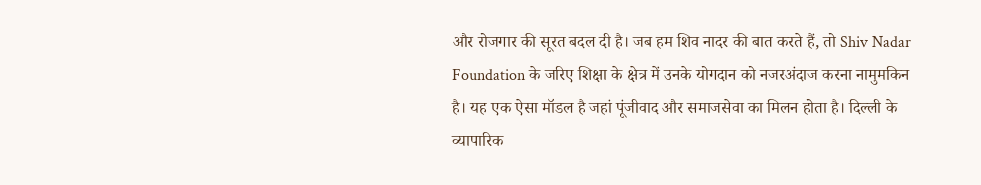और रोजगार की सूरत बदल दी है। जब हम शिव नादर की बात करते हैं, तो Shiv Nadar Foundation के जरिए शिक्षा के क्षेत्र में उनके योगदान को नजरअंदाज करना नामुमकिन है। यह एक ऐसा मॉडल है जहां पूंजीवाद और समाजसेवा का मिलन होता है। दिल्ली के व्यापारिक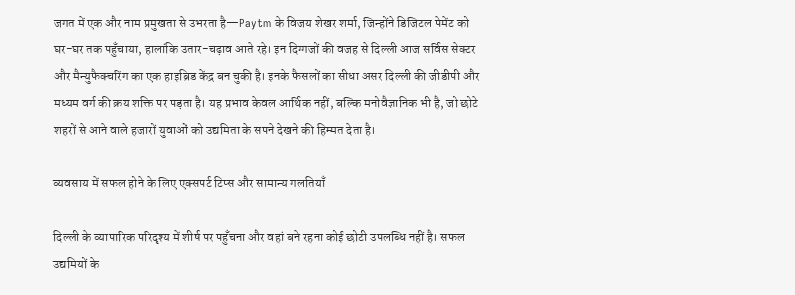जगत में एक और नाम प्रमुखता से उभरता है—Paytm के विजय शेखर शर्मा, जिन्होंने डिजिटल पेमेंट को घर-घर तक पहुँचाया, हालांकि उतार-चढ़ाव आते रहे। इन दिग्गजों की वजह से दिल्ली आज सर्विस सेक्टर और मैन्युफैक्चरिंग का एक हाइब्रिड केंद्र बन चुकी है। इनके फैसलों का सीधा असर दिल्ली की जीडीपी और मध्यम वर्ग की क्रय शक्ति पर पड़ता है। यह प्रभाव केवल आर्थिक नहीं, बल्कि मनोवैज्ञानिक भी है, जो छोटे शहरों से आने वाले हजारों युवाओं को उद्यमिता के सपने देखने की हिम्मत देता है।

व्यवसाय में सफल होने के लिए एक्सपर्ट टिप्स और सामान्य गलतियाँ

दिल्ली के व्यापारिक परिदृश्य में शीर्ष पर पहुँचना और वहां बने रहना कोई छोटी उपलब्धि नहीं है। सफल उद्यमियों के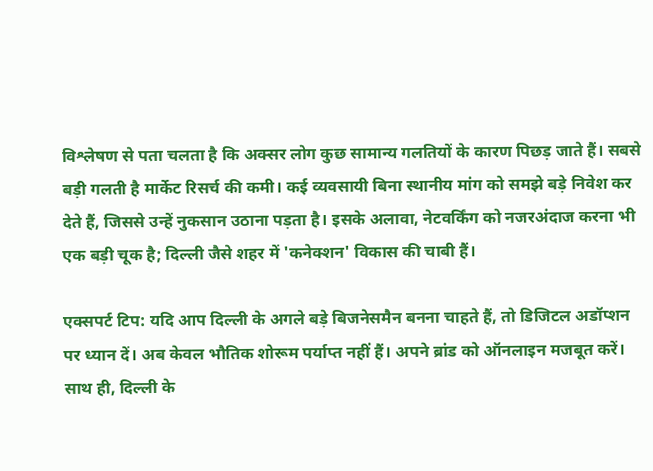विश्लेषण से पता चलता है कि अक्सर लोग कुछ सामान्य गलतियों के कारण पिछड़ जाते हैं। सबसे बड़ी गलती है मार्केट रिसर्च की कमी। कई व्यवसायी बिना स्थानीय मांग को समझे बड़े निवेश कर देते हैं, जिससे उन्हें नुकसान उठाना पड़ता है। इसके अलावा, नेटवर्किंग को नजरअंदाज करना भी एक बड़ी चूक है; दिल्ली जैसे शहर में 'कनेक्शन' विकास की चाबी हैं।

एक्सपर्ट टिप: यदि आप दिल्ली के अगले बड़े बिजनेसमैन बनना चाहते हैं, तो डिजिटल अडॉप्शन पर ध्यान दें। अब केवल भौतिक शोरूम पर्याप्त नहीं हैं। अपने ब्रांड को ऑनलाइन मजबूत करें। साथ ही, दिल्ली के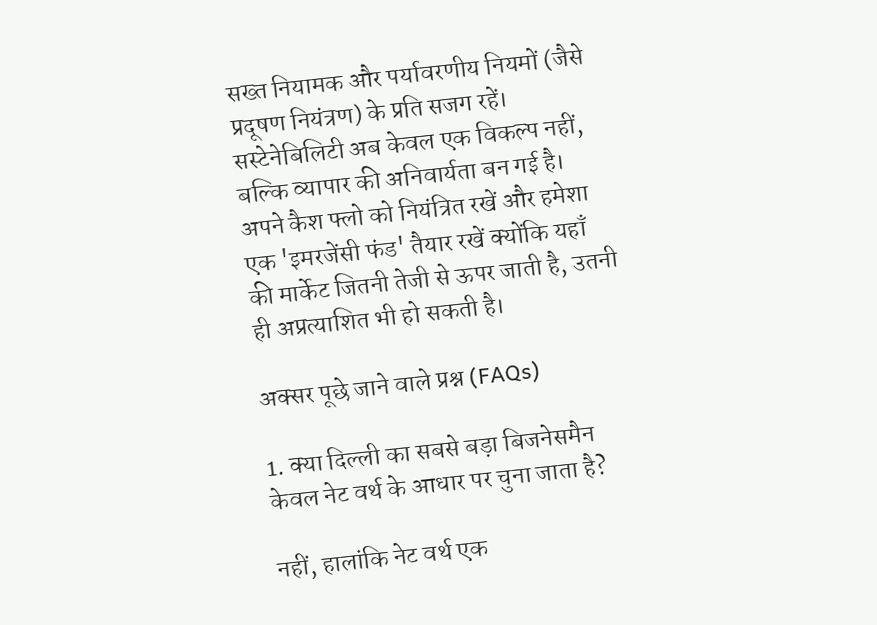सख्त नियामक और पर्यावरणीय नियमों (जैसे प्रदूषण नियंत्रण) के प्रति सजग रहें। सस्टेनेबिलिटी अब केवल एक विकल्प नहीं, बल्कि व्यापार की अनिवार्यता बन गई है। अपने कैश फ्लो को नियंत्रित रखें और हमेशा एक 'इमरजेंसी फंड' तैयार रखें क्योंकि यहाँ की मार्केट जितनी तेजी से ऊपर जाती है, उतनी ही अप्रत्याशित भी हो सकती है।

अक्सर पूछे जाने वाले प्रश्न (FAQs)

1. क्या दिल्ली का सबसे बड़ा बिजनेसमैन केवल नेट वर्थ के आधार पर चुना जाता है?

नहीं, हालांकि नेट वर्थ एक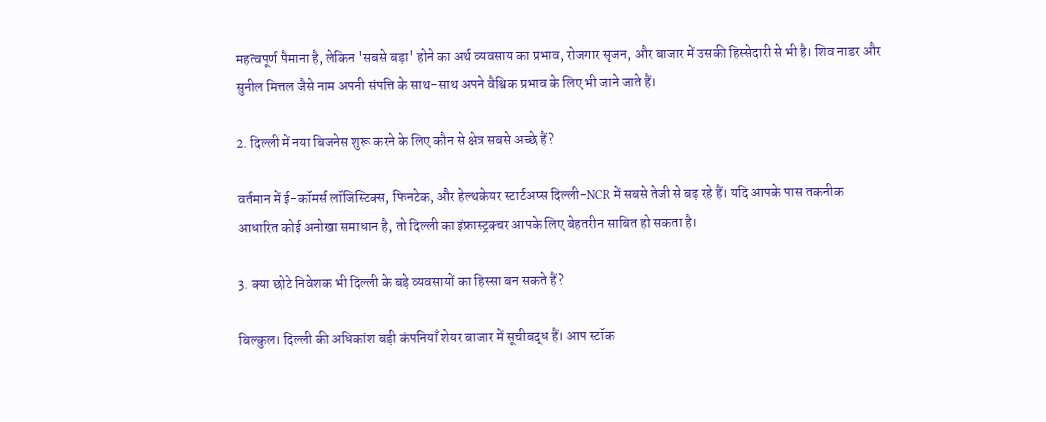महत्वपूर्ण पैमाना है, लेकिन 'सबसे बड़ा' होने का अर्थ व्यवसाय का प्रभाव, रोजगार सृजन, और बाजार में उसकी हिस्सेदारी से भी है। शिव नाडर और सुनील मित्तल जैसे नाम अपनी संपत्ति के साथ-साथ अपने वैश्विक प्रभाव के लिए भी जाने जाते हैं।

2. दिल्ली में नया बिजनेस शुरू करने के लिए कौन से क्षेत्र सबसे अच्छे हैं?

वर्तमान में ई-कॉमर्स लॉजिस्टिक्स, फिनटेक, और हेल्थकेयर स्टार्टअप्स दिल्ली-NCR में सबसे तेजी से बढ़ रहे हैं। यदि आपके पास तकनीक आधारित कोई अनोखा समाधान है, तो दिल्ली का इंफ्रास्ट्रक्चर आपके लिए बेहतरीन साबित हो सकता है।

3. क्या छोटे निवेशक भी दिल्ली के बड़े व्यवसायों का हिस्सा बन सकते हैं?

बिल्कुल। दिल्ली की अधिकांश बड़ी कंपनियाँ शेयर बाजार में सूचीबद्ध हैं। आप स्टॉक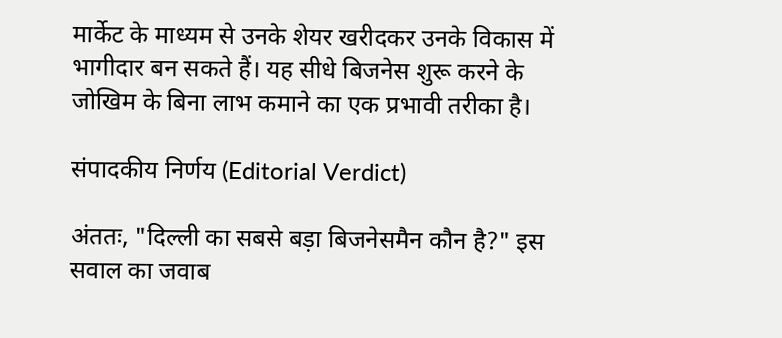मार्केट के माध्यम से उनके शेयर खरीदकर उनके विकास में भागीदार बन सकते हैं। यह सीधे बिजनेस शुरू करने के जोखिम के बिना लाभ कमाने का एक प्रभावी तरीका है।

संपादकीय निर्णय (Editorial Verdict)

अंततः, "दिल्ली का सबसे बड़ा बिजनेसमैन कौन है?" इस सवाल का जवाब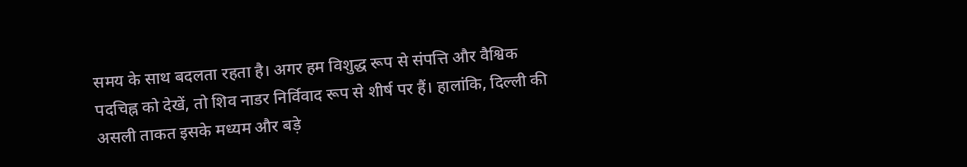समय के साथ बदलता रहता है। अगर हम विशुद्ध रूप से संपत्ति और वैश्विक पदचिह्न को देखें, तो शिव नाडर निर्विवाद रूप से शीर्ष पर हैं। हालांकि, दिल्ली की असली ताकत इसके मध्यम और बड़े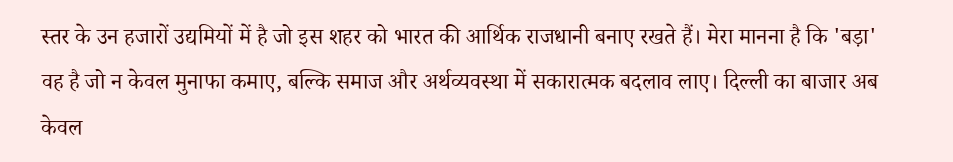स्तर के उन हजारों उद्यमियों में है जो इस शहर को भारत की आर्थिक राजधानी बनाए रखते हैं। मेरा मानना है कि 'बड़ा' वह है जो न केवल मुनाफा कमाए, बल्कि समाज और अर्थव्यवस्था में सकारात्मक बदलाव लाए। दिल्ली का बाजार अब केवल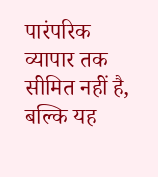पारंपरिक व्यापार तक सीमित नहीं है, बल्कि यह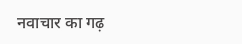नवाचार का गढ़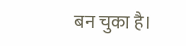बन चुका है।